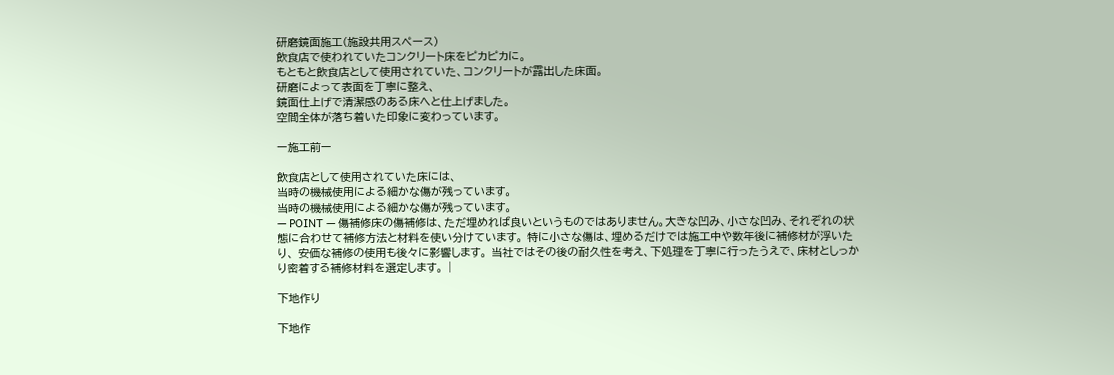研磨鏡面施工(施設共用スペース)
飲食店で使われていたコンクリート床をピカピカに。
もともと飲食店として使用されていた、コンクリートが露出した床面。
研磨によって表面を丁寧に整え、
鏡面仕上げで清潔感のある床へと仕上げました。
空間全体が落ち着いた印象に変わっています。

ー施工前ー

飲食店として使用されていた床には、
当時の機械使用による細かな傷が残っています。
当時の機械使用による細かな傷が残っています。
— POINT — 傷補修床の傷補修は、ただ埋めれば良いというものではありません。大きな凹み、小さな凹み、それぞれの状態に合わせて補修方法と材料を使い分けています。 特に小さな傷は、埋めるだけでは施工中や数年後に補修材が浮いたり、 安価な補修の使用も後々に影響します。 当社ではその後の耐久性を考え、下処理を丁寧に行ったうえで、床材としっかり密着する補修材料を選定します。 |

下地作り

下地作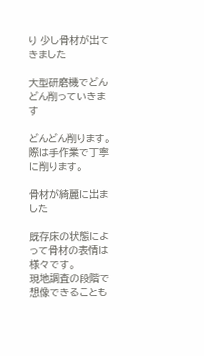り 少し骨材が出てきました

大型研磨機でどんどん削っていきます

どんどん削ります。際は手作業で丁寧に削ります。

骨材が綺麗に出ました

既存床の状態によって骨材の表情は様々です。
現地調査の段階で想像できることも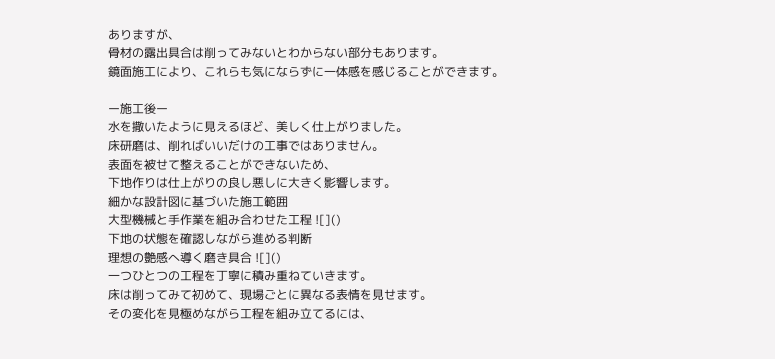ありますが、
骨材の露出具合は削ってみないとわからない部分もあります。
鏡面施工により、これらも気にならずに一体感を感じることができます。

ー施工後ー
水を撒いたように見えるほど、美しく仕上がりました。
床研磨は、削ればいいだけの工事ではありません。
表面を被せて整えることができないため、
下地作りは仕上がりの良し悪しに大きく影響します。
細かな設計図に基づいた施工範囲
大型機械と手作業を組み合わせた工程 ![]()
下地の状態を確認しながら進める判断
理想の艶感へ導く磨き具合 ![]()
一つひとつの工程を丁寧に積み重ねていきます。
床は削ってみて初めて、現場ごとに異なる表情を見せます。
その変化を見極めながら工程を組み立てるには、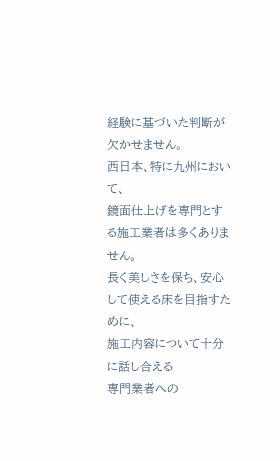経験に基づいた判断が欠かせません。
西日本、特に九州において、
鏡面仕上げを専門とする施工業者は多くありません。
長く美しさを保ち、安心して使える床を目指すために、
施工内容について十分に話し合える
専門業者への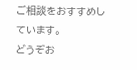ご相談をおすすめしています。
どうぞお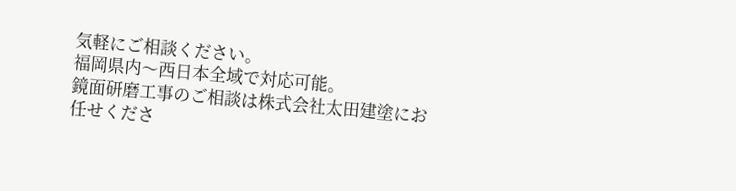気軽にご相談ください。
福岡県内〜西日本全域で対応可能。
鏡面研磨工事のご相談は株式会社太田建塗にお任せくださ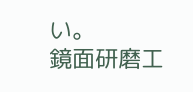い。
鏡面研磨工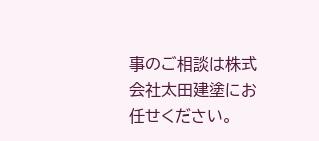事のご相談は株式会社太田建塗にお任せください。